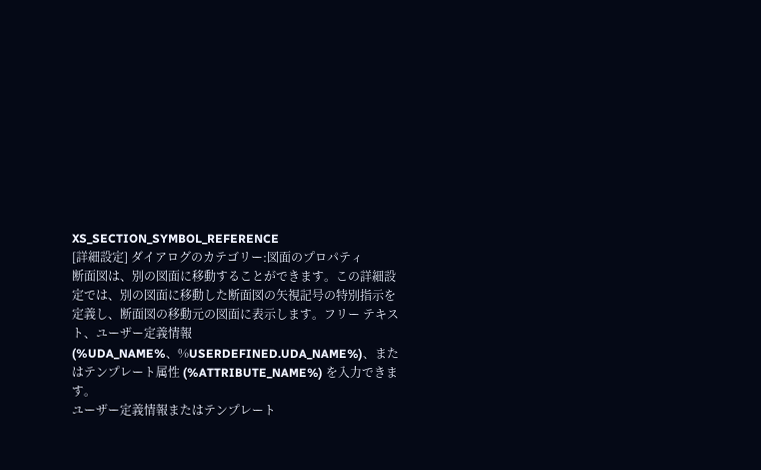XS_SECTION_SYMBOL_REFERENCE
[詳細設定] ダイアログのカテゴリー:図面のプロパティ
断面図は、別の図面に移動することができます。この詳細設定では、別の図面に移動した断面図の矢視記号の特別指示を定義し、断面図の移動元の図面に表示します。フリー テキスト、ユーザー定義情報 (%UDA_NAME%、%USERDEFINED.UDA_NAME%)、またはテンプレート属性 (%ATTRIBUTE_NAME%) を入力できます。
ユーザー定義情報またはテンプレート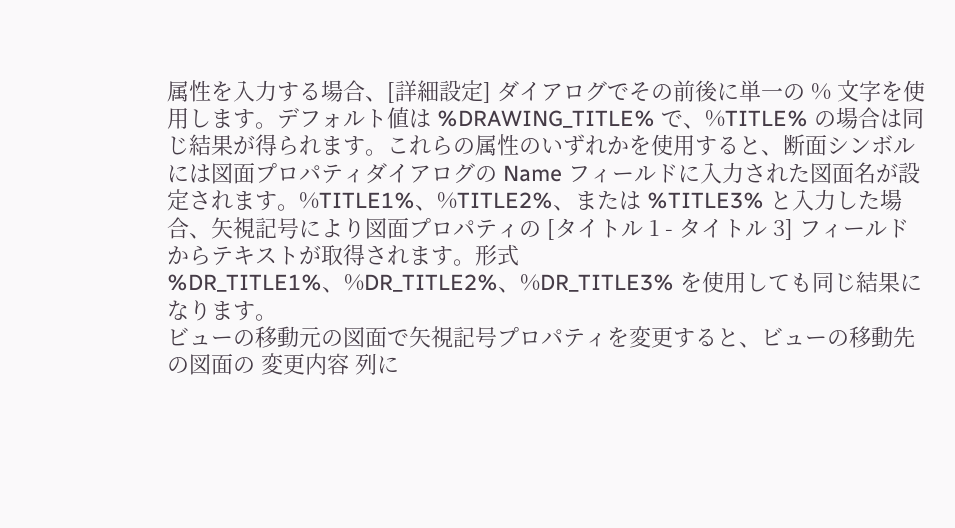属性を入力する場合、[詳細設定] ダイアログでその前後に単一の % 文字を使用します。デフォルト値は %DRAWING_TITLE% で、%TITLE% の場合は同じ結果が得られます。これらの属性のいずれかを使用すると、断面シンボルには図面プロパティダイアログの Name フィールドに入力された図面名が設定されます。%TITLE1%、%TITLE2%、または %TITLE3% と入力した場合、矢視記号により図面プロパティの [タイトル 1 - タイトル 3] フィールドからテキストが取得されます。形式 %DR_TITLE1%、%DR_TITLE2%、%DR_TITLE3% を使用しても同じ結果になります。
ビューの移動元の図面で矢視記号プロパティを変更すると、ビューの移動先の図面の 変更内容 列に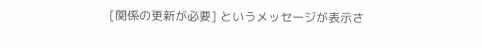[関係の更新が必要] というメッセージが表示さ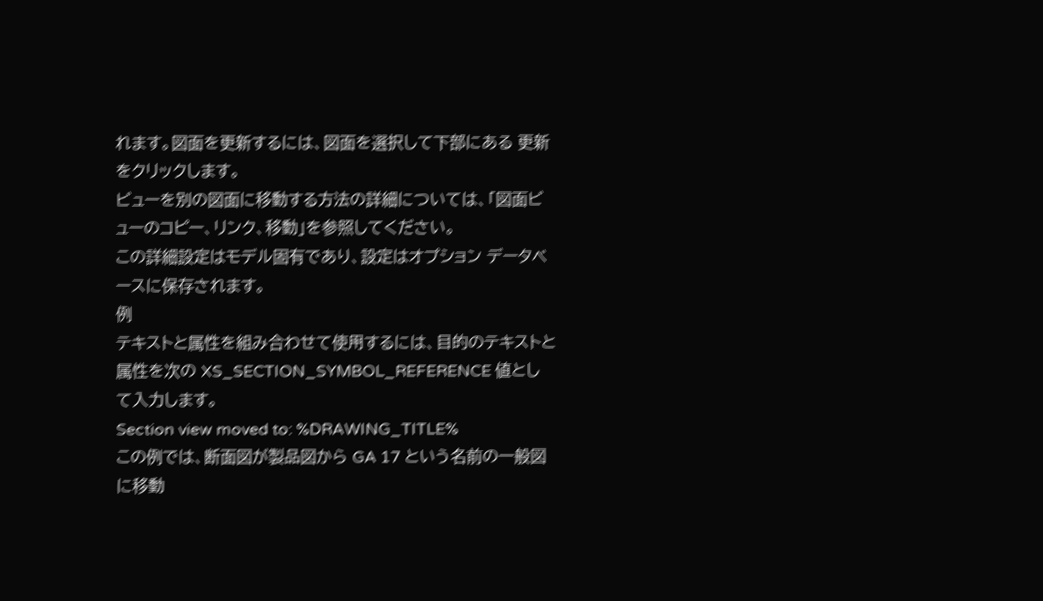れます。図面を更新するには、図面を選択して下部にある 更新 をクリックします。
ビューを別の図面に移動する方法の詳細については、「図面ビューのコピー、リンク、移動」を参照してください。
この詳細設定はモデル固有であり、設定はオプション データベースに保存されます。
例
テキストと属性を組み合わせて使用するには、目的のテキストと属性を次の XS_SECTION_SYMBOL_REFERENCE 値として入力します。
Section view moved to: %DRAWING_TITLE%
この例では、断面図が製品図から GA 17 という名前の一般図に移動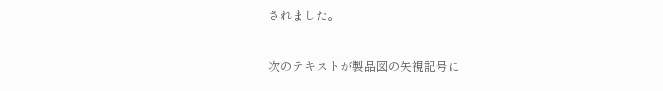されました。

次のテキストが製品図の矢視記号に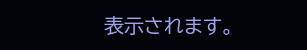表示されます。